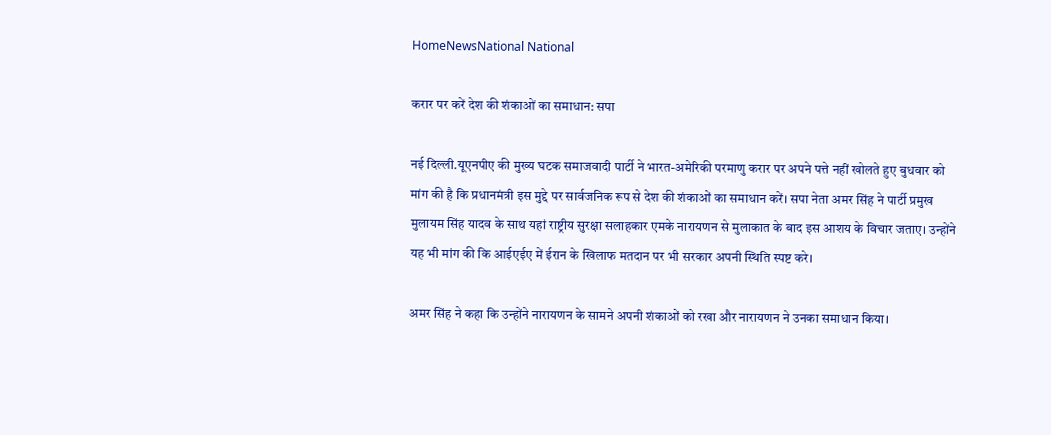HomeNewsNational National

करार पर करें देश की शंकाओं का समाधान: सपा

नई दिल्ली.यूएनपीए की मुख्य घटक समाजवादी पार्टी ने भारत-अमेरिकी परमाणु करार पर अपने पत्ते नहीं खोलते हुए बुधवार को मांग की है कि प्रधानमंत्री इस मुद्दे पर सार्वजनिक रूप से देश की शंकाओं का समाधान करें। सपा नेता अमर सिंह ने पार्टी प्रमुख मुलायम सिंह यादव के साथ यहां राष्ट्रीय सुरक्षा सलाहकार एमके नारायणन से मुलाकात के बाद इस आशय के विचार जताए। उन्होंने यह भी मांग की कि आईएईए में ईरान के खिलाफ मतदान पर भी सरकार अपनी स्थिति स्पष्ट करे।

अमर सिंह ने कहा कि उन्होंने नारायणन के सामने अपनी शंकाओं को रखा और नारायणन ने उनका समाधान किया।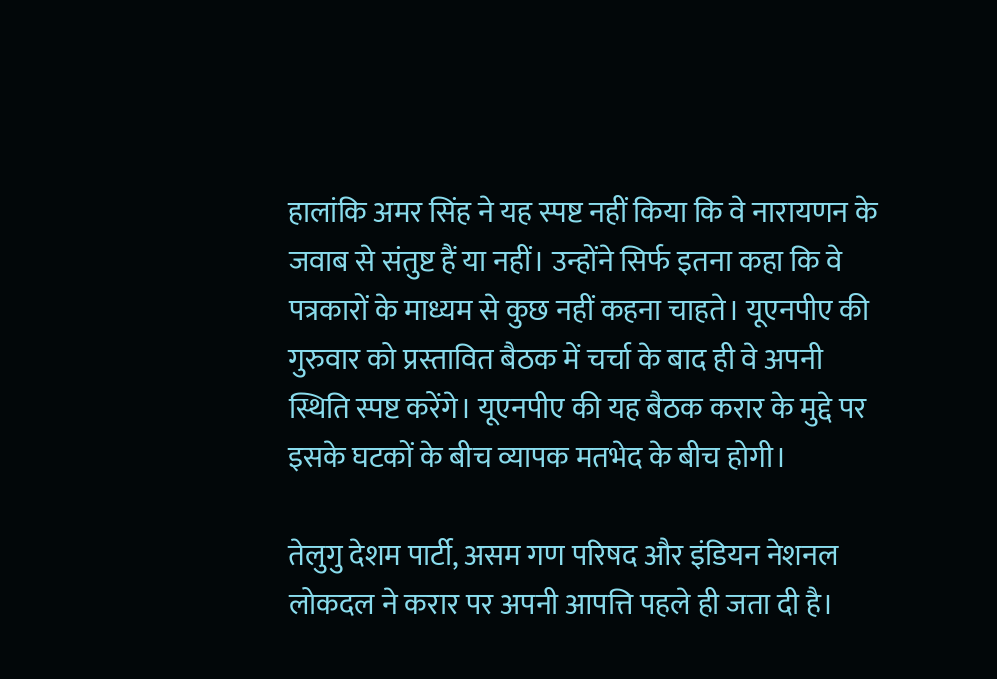हालांकि अमर सिंह ने यह स्पष्ट नहीं किया कि वे नारायणन के जवाब से संतुष्ट हैं या नहीं। उन्होंने सिर्फ इतना कहा कि वे पत्रकारों के माध्यम से कुछ नहीं कहना चाहते। यूएनपीए की गुरुवार को प्रस्तावित बैठक में चर्चा के बाद ही वे अपनी स्थिति स्पष्ट करेंगे। यूएनपीए की यह बैठक करार के मुद्दे पर इसके घटकों के बीच व्यापक मतभेद के बीच होगी।

तेलुगु देशम पार्टी, असम गण परिषद और इंडियन नेशनल लोकदल ने करार पर अपनी आपत्ति पहले ही जता दी है।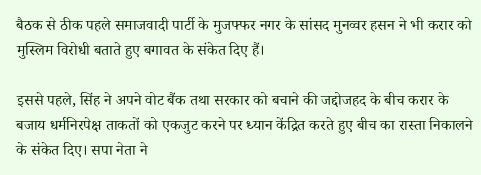बैठक से ठीक पहले समाजवादी पार्टी के मुजफ्फर नगर के सांसद मुनव्वर हसन ने भी करार को मुस्लिम विरोधी बताते हुए बगावत के संकेत दिए हैं।

इससे पहले, सिंह ने अपने वोट बैंक तथा सरकार को बचाने की जद्दोजहद के बीच करार के बजाय धर्मनिरपेक्ष ताकतों को एकजुट करने पर ध्यान केंद्रित करते हुए बीच का रास्ता निकालने के संकेत दिए। सपा नेता ने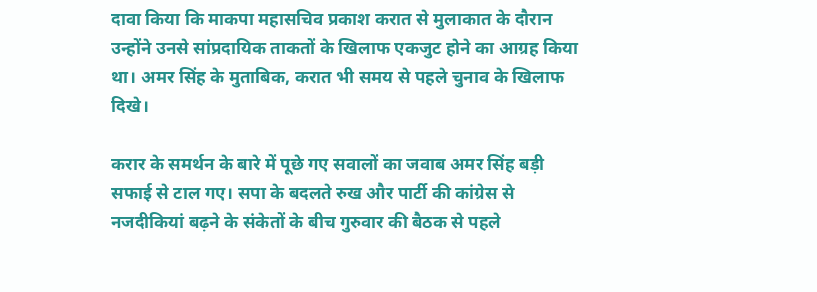दावा किया कि माकपा महासचिव प्रकाश करात से मुलाकात के दौरान उन्होंने उनसे सांप्रदायिक ताकतों के खिलाफ एकजुट होने का आग्रह किया था। अमर सिंह के मुताबिक, करात भी समय से पहले चुनाव के खिलाफ दिखे।

करार के समर्थन के बारे में पूछे गए सवालों का जवाब अमर सिंह बड़ी सफाई से टाल गए। सपा के बदलते रुख और पार्टी की कांग्रेस से नजदीकियां बढ़ने के संकेतों के बीच गुरुवार की बैठक से पहले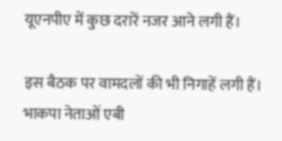यूएनपीए में कुछ दरारें नजर आने लगी हैं।

इस बैठक पर वामदलों की भी निगाहें लगी हैं। भाकपा नेताओं एबी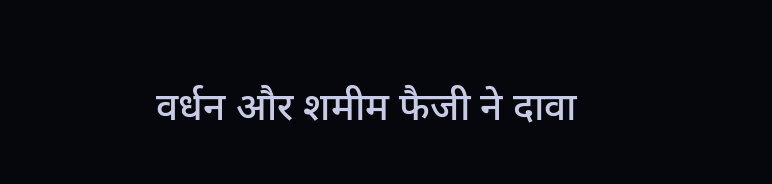वर्धन और शमीम फैजी ने दावा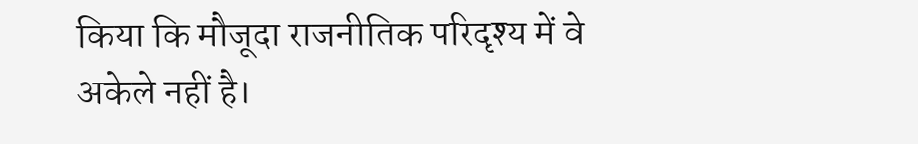किया कि मौजूदा राजनीतिक परिदृश्य में वे अकेले नहीं है।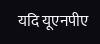यदि यूएनपीए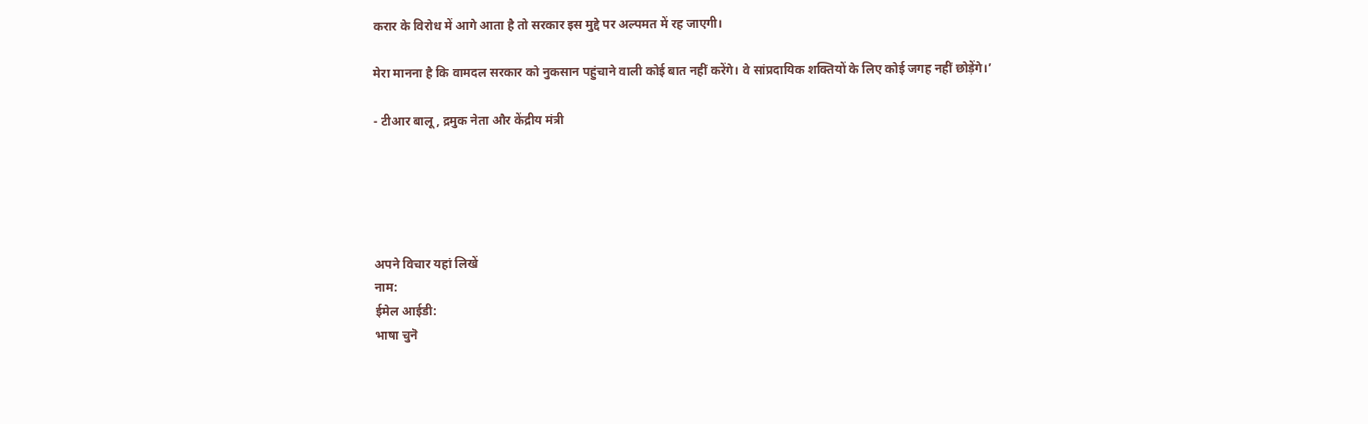करार के विरोध में आगे आता है तो सरकार इस मुद्दे पर अल्पमत में रह जाएगी।

मेरा मानना है कि वामदल सरकार को नुकसान पहुंचाने वाली कोई बात नहीं करेंगे। वे सांप्रदायिक शक्तियों के लिए कोई जगह नहीं छोड़ेंगे।’

- टीआर बालू, द्रमुक नेता और केंद्रीय मंत्री





अपने विचार यहां लिखें
नाम:
ईमेल आईडी:
भाषा चुनॆ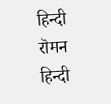हिन्दी रॊमन‌ हिन्दी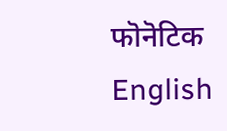फॊनॆटिक English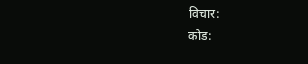विचार:
कोड: